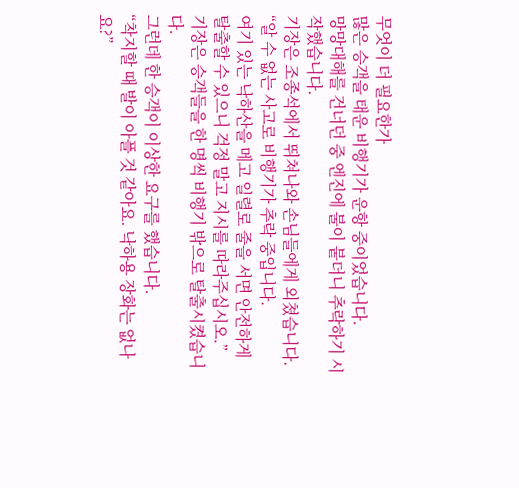무엇이 더 필요한가
많은 승객을 태운 비행기가 운항 중이었습니다.
망망대해를 건너던 중 엔진에 불이 붙더니 추락하기 시작했습니다.
기장은 조종석에서 뛰쳐나와 손님들에게 외쳤습니다.
“알 수 없는 사고로 비행기가 추락 중입니다.
여기 있는 낙하산을 메고 일렬로 줄을 서면 안전하게 탈출할 수 있으니 걱정 말고 지시를 따라주십시오.”
기장은 승객들을 한 명씩 비행기 밖으로 탈출시켰습니다.
그런데 한 승객이 이상한 요구를 했습니다.
“착지할 때 발이 아플 것 같아요. 낙하용 장화는 없나요?”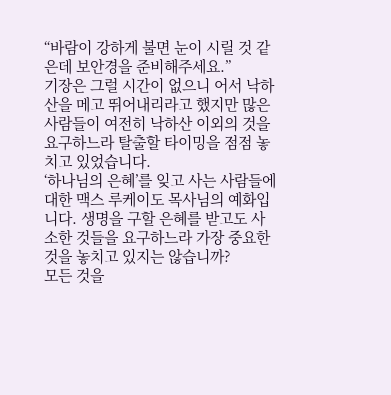“바람이 강하게 불면 눈이 시릴 것 같은데 보안경을 준비해주세요.”
기장은 그럴 시간이 없으니 어서 낙하산을 메고 뛰어내리라고 했지만 많은 사람들이 여전히 낙하산 이외의 것을 요구하느라 탈출할 타이밍을 점점 놓치고 있었습니다.
‘하나님의 은혜’를 잊고 사는 사람들에 대한 맥스 루케이도 목사님의 예화입니다. 생명을 구할 은혜를 받고도 사소한 것들을 요구하느라 가장 중요한 것을 놓치고 있지는 않습니까?
모든 것을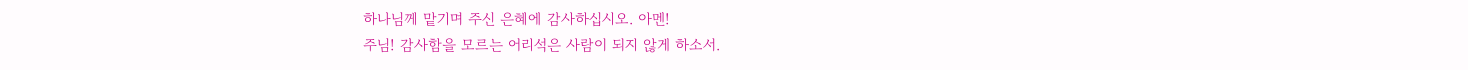하나님께 맡기며 주신 은혜에 감사하십시오. 아멘!
주님! 감사함을 모르는 어리석은 사람이 되지 않게 하소서.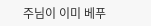주님이 이미 베푸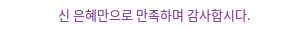신 은혜만으로 만족하며 감사합시다.